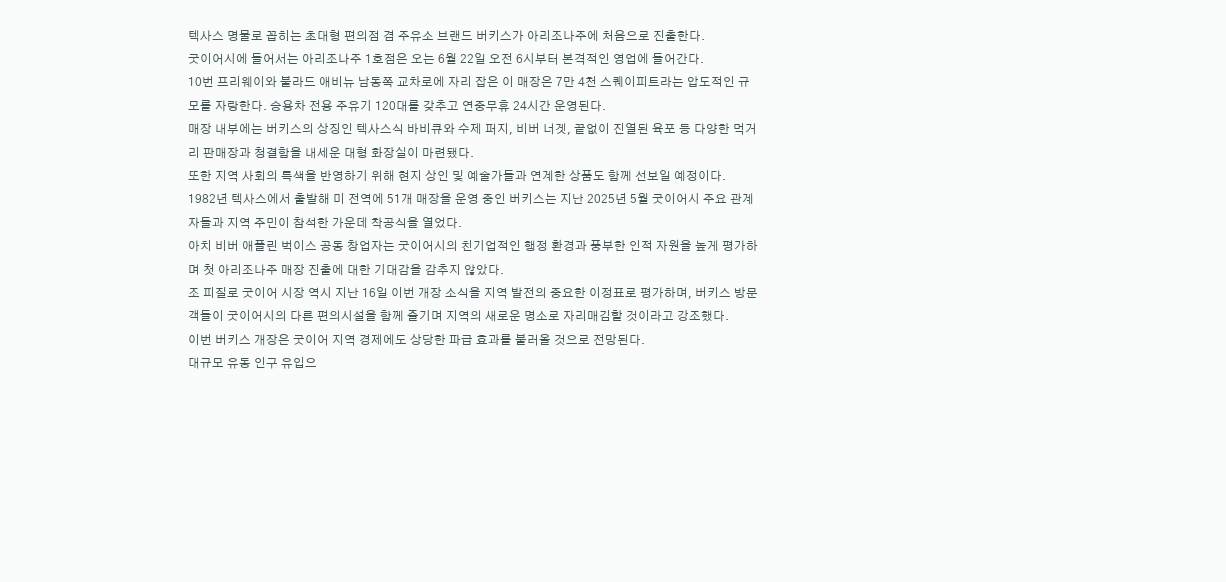텍사스 명물로 꼽히는 초대형 편의점 겸 주유소 브랜드 버키스가 아리조나주에 처음으로 진출한다.
굿이어시에 들어서는 아리조나주 1호점은 오는 6월 22일 오전 6시부터 본격적인 영업에 들어간다.
10번 프리웨이와 불라드 애비뉴 남동쪽 교차로에 자리 잡은 이 매장은 7만 4천 스퀘이피트라는 압도적인 규모를 자랑한다. 승용차 전용 주유기 120대를 갖추고 연중무휴 24시간 운영된다.
매장 내부에는 버키스의 상징인 텍사스식 바비큐와 수제 퍼지, 비버 너겟, 끝없이 진열된 육포 등 다양한 먹거리 판매장과 청결함을 내세운 대형 화장실이 마련됐다.
또한 지역 사회의 특색을 반영하기 위해 현지 상인 및 예술가들과 연계한 상품도 함께 선보일 예정이다.
1982년 텍사스에서 출발해 미 전역에 51개 매장을 운영 중인 버키스는 지난 2025년 5월 굿이어시 주요 관계자들과 지역 주민이 참석한 가운데 착공식을 열었다.
아치 비버 애플린 벅이스 공동 창업자는 굿이어시의 친기업적인 행정 환경과 풍부한 인적 자원을 높게 평가하며 첫 아리조나주 매장 진출에 대한 기대감을 감추지 않았다.
조 피질로 굿이어 시장 역시 지난 16일 이번 개장 소식을 지역 발전의 중요한 이정표로 평가하며, 버키스 방문객들이 굿이어시의 다른 편의시설을 함께 즐기며 지역의 새로운 명소로 자리매김할 것이라고 강조했다.
이번 버키스 개장은 굿이어 지역 경제에도 상당한 파급 효과를 불러올 것으로 전망된다.
대규모 유동 인구 유입으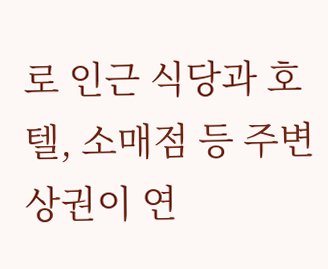로 인근 식당과 호텔, 소매점 등 주변 상권이 연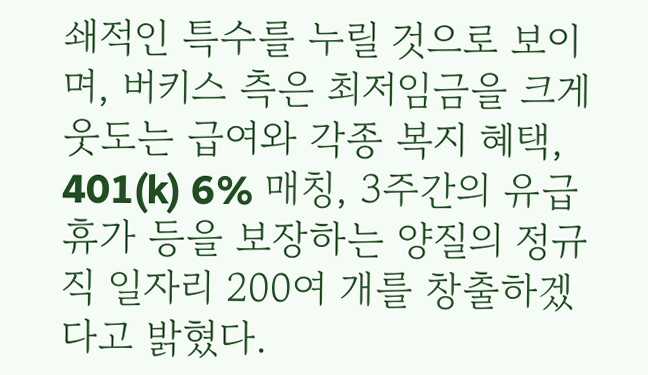쇄적인 특수를 누릴 것으로 보이며, 버키스 측은 최저임금을 크게 웃도는 급여와 각종 복지 혜택, 401(k) 6% 매칭, 3주간의 유급 휴가 등을 보장하는 양질의 정규직 일자리 200여 개를 창출하겠다고 밝혔다.